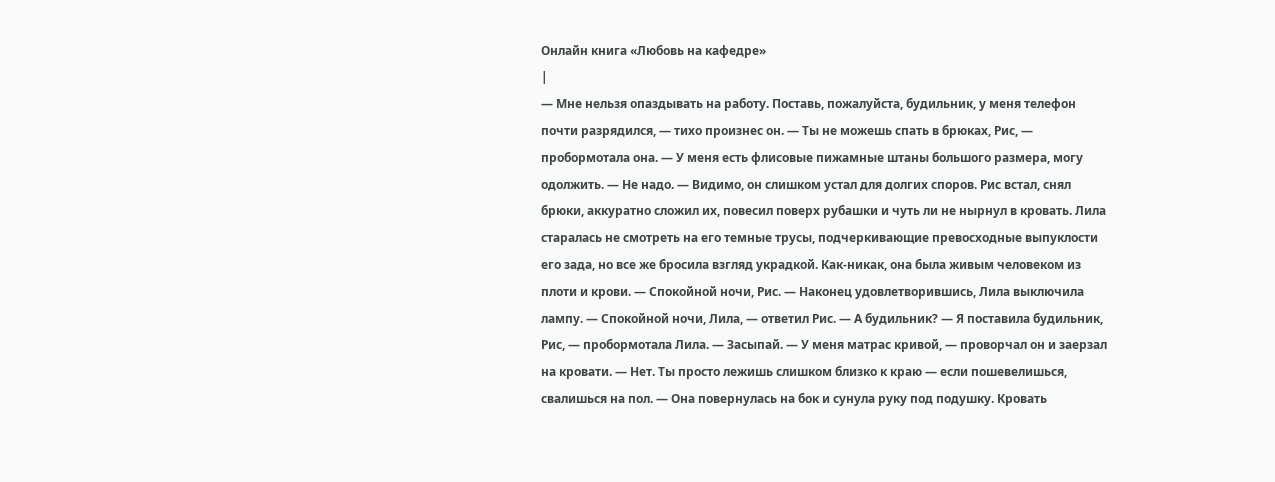Онлайн книга «Любовь на кафедре»
|
— Мне нельзя опаздывать на работу. Поставь, пожалуйста, будильник, у меня телефон почти разрядился, — тихо произнес он. — Ты не можешь спать в брюках, Рис, — пробормотала она. — У меня есть флисовые пижамные штаны большого размера, могу одолжить. — Не надо. — Видимо, он слишком устал для долгих споров. Рис встал, снял брюки, аккуратно сложил их, повесил поверх рубашки и чуть ли не нырнул в кровать. Лила старалась не смотреть на его темные трусы, подчеркивающие превосходные выпуклости его зада, но все же бросила взгляд украдкой. Как-никак, она была живым человеком из плоти и крови. — Спокойной ночи, Рис. — Наконец удовлетворившись, Лила выключила лампу. — Спокойной ночи, Лила, — ответил Рис. — А будильник? — Я поставила будильник, Рис, — пробормотала Лила. — Засыпай. — У меня матрас кривой, — проворчал он и заерзал на кровати. — Нет. Ты просто лежишь слишком близко к краю — если пошевелишься, свалишься на пол. — Она повернулась на бок и сунула руку под подушку. Кровать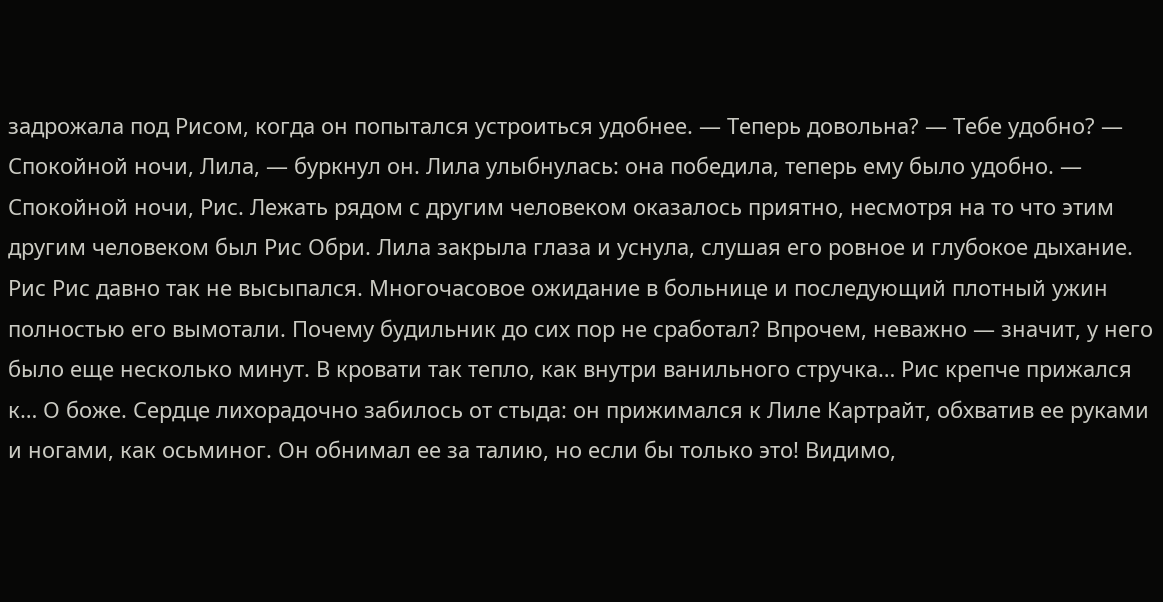задрожала под Рисом, когда он попытался устроиться удобнее. — Теперь довольна? — Тебе удобно? — Спокойной ночи, Лила, — буркнул он. Лила улыбнулась: она победила, теперь ему было удобно. — Спокойной ночи, Рис. Лежать рядом с другим человеком оказалось приятно, несмотря на то что этим другим человеком был Рис Обри. Лила закрыла глаза и уснула, слушая его ровное и глубокое дыхание. Рис Рис давно так не высыпался. Многочасовое ожидание в больнице и последующий плотный ужин полностью его вымотали. Почему будильник до сих пор не сработал? Впрочем, неважно — значит, у него было еще несколько минут. В кровати так тепло, как внутри ванильного стручка… Рис крепче прижался к… О боже. Сердце лихорадочно забилось от стыда: он прижимался к Лиле Картрайт, обхватив ее руками и ногами, как осьминог. Он обнимал ее за талию, но если бы только это! Видимо,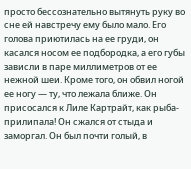просто бессознательно вытянуть руку во сне ей навстречу ему было мало. Его голова приютилась на ее груди, он касался носом ее подбородка, а его губы зависли в паре миллиметров от ее нежной шеи. Кроме того, он обвил ногой ее ногу — ту, что лежала ближе. Он присосался к Лиле Картрайт, как рыба-прилипала! Он сжался от стыда и заморгал. Он был почти голый, в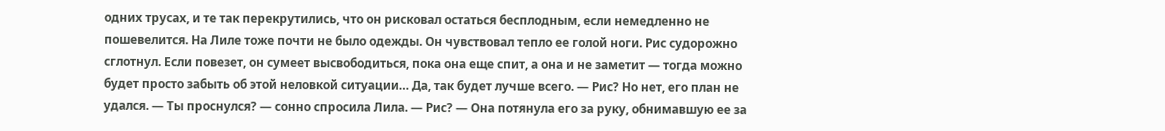одних трусах, и те так перекрутились, что он рисковал остаться бесплодным, если немедленно не пошевелится. На Лиле тоже почти не было одежды. Он чувствовал тепло ее голой ноги. Рис судорожно сглотнул. Если повезет, он сумеет высвободиться, пока она еще спит, а она и не заметит — тогда можно будет просто забыть об этой неловкой ситуации… Да, так будет лучше всего. — Рис? Но нет, его план не удался. — Ты проснулся? — сонно спросила Лила. — Рис? — Она потянула его за руку, обнимавшую ее за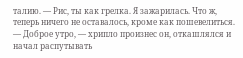талию. — Рис, ты как грелка. Я зажарилась. Что ж, теперь ничего не оставалось, кроме как пошевелиться. — Доброе утро, — хрипло произнес он, откашлялся и начал распутывать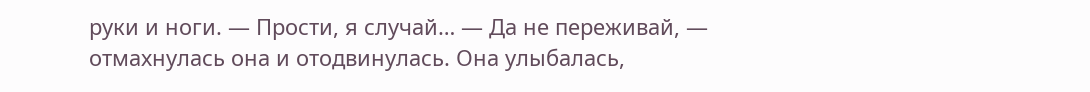руки и ноги. — Прости, я случай… — Да не переживай, — отмахнулась она и отодвинулась. Она улыбалась,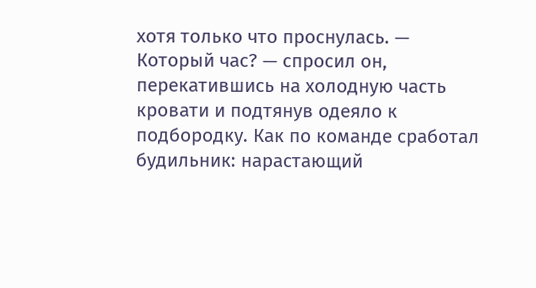хотя только что проснулась. — Который час? — спросил он, перекатившись на холодную часть кровати и подтянув одеяло к подбородку. Как по команде сработал будильник: нарастающий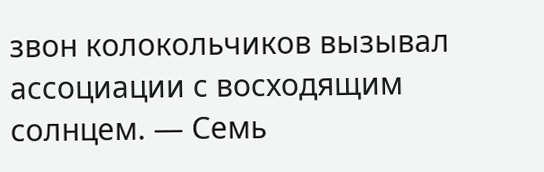звон колокольчиков вызывал ассоциации с восходящим солнцем. — Семь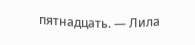пятнадцать. — Лила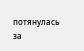потянулась за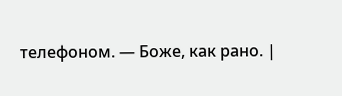телефоном. — Боже, как рано. |